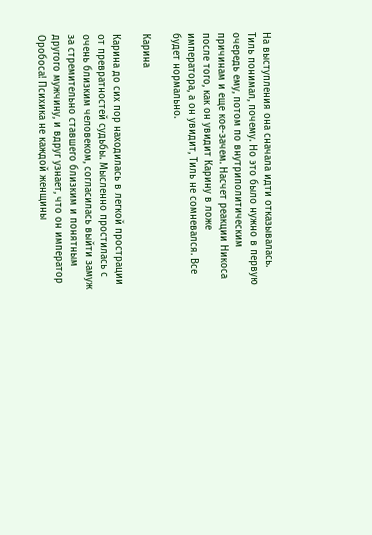На выступления она сначала идти отказывалась. Тиль понимал, почему. Но это было нужно в первую очередь ему, потом по внутриполитическим причинам и еще кое-зачем. Насчет реакции Никоса после того, как он увидит Карину в ложе императора, а он увидит, Тиль не сомневался. Все будет нормально.

Карина

Карина до сих пор находилась в легкой прострации от превратностей судьбы. Мысленно простилась с очень близким человеком, согласилась выйти замуж за стремительно ставшего близким и понятным другого мужчину, и вдруг узнает, что он император Оробоса! Психика не каждой женщины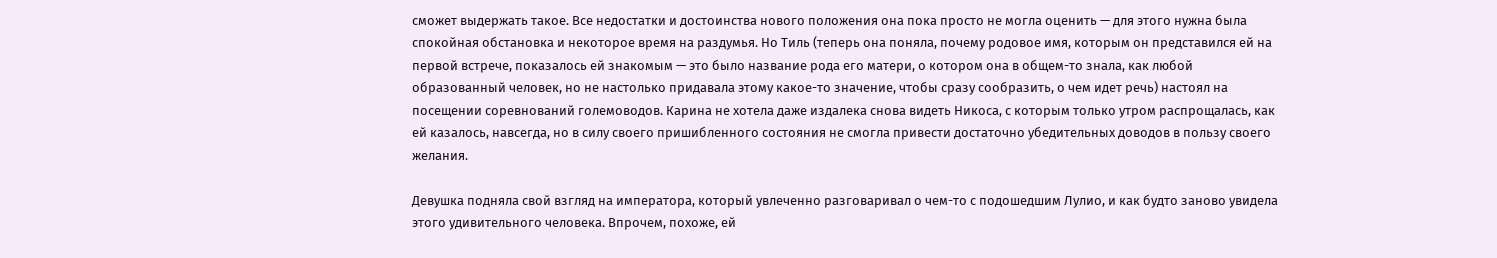сможет выдержать такое. Все недостатки и достоинства нового положения она пока просто не могла оценить — для этого нужна была спокойная обстановка и некоторое время на раздумья. Но Тиль (теперь она поняла, почему родовое имя, которым он представился ей на первой встрече, показалось ей знакомым — это было название рода его матери, о котором она в общем-то знала, как любой образованный человек, но не настолько придавала этому какое-то значение, чтобы сразу сообразить, о чем идет речь) настоял на посещении соревнований големоводов. Карина не хотела даже издалека снова видеть Никоса, с которым только утром распрощалась, как ей казалось, навсегда, но в силу своего пришибленного состояния не смогла привести достаточно убедительных доводов в пользу своего желания.

Девушка подняла свой взгляд на императора, который увлеченно разговаривал о чем-то с подошедшим Лулио, и как будто заново увидела этого удивительного человека. Впрочем, похоже, ей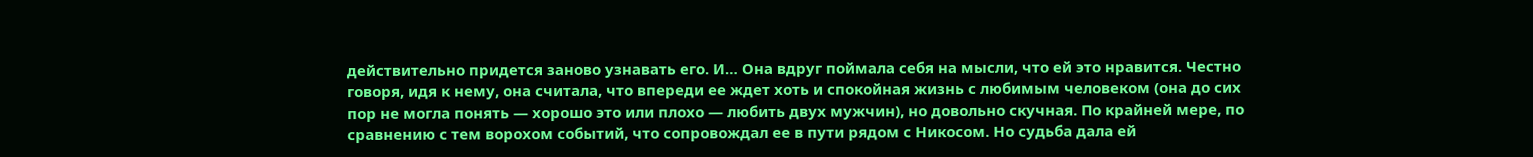действительно придется заново узнавать его. И… Она вдруг поймала себя на мысли, что ей это нравится. Честно говоря, идя к нему, она считала, что впереди ее ждет хоть и спокойная жизнь с любимым человеком (она до сих пор не могла понять — хорошо это или плохо — любить двух мужчин), но довольно скучная. По крайней мере, по сравнению с тем ворохом событий, что сопровождал ее в пути рядом с Никосом. Но судьба дала ей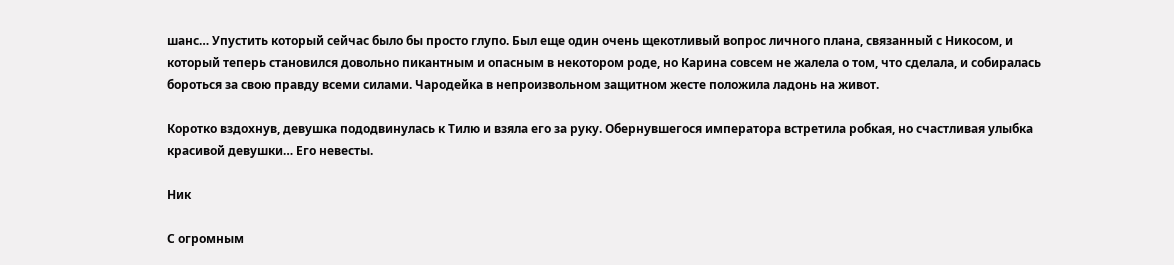шанс… Упустить который сейчас было бы просто глупо. Был еще один очень щекотливый вопрос личного плана, связанный с Никосом, и который теперь становился довольно пикантным и опасным в некотором роде, но Карина совсем не жалела о том, что сделала, и собиралась бороться за свою правду всеми силами. Чародейка в непроизвольном защитном жесте положила ладонь на живот.

Коротко вздохнув, девушка пододвинулась к Тилю и взяла его за руку. Обернувшегося императора встретила робкая, но счастливая улыбка красивой девушки… Его невесты.

Ник

С огромным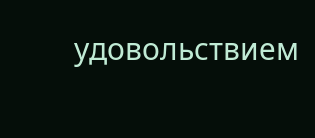удовольствием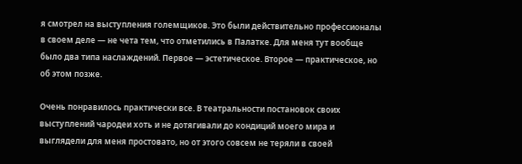я смотрел на выступления големщиков. Это были действительно профессионалы в своем деле — не чета тем, что отметились в Палатке. Для меня тут вообще было два типа наслаждений. Первое — эстетическое. Второе — практическое, но об этом позже.

Очень понравилось практически все. В театральности постановок своих выступлений чародеи хоть и не дотягивали до кондиций моего мира и выглядели для меня простовато, но от этого совсем не теряли в своей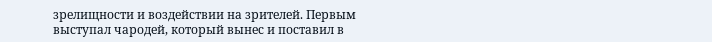зрелищности и воздействии на зрителей. Первым выступал чародей, который вынес и поставил в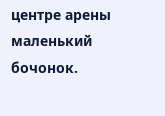центре арены маленький бочонок.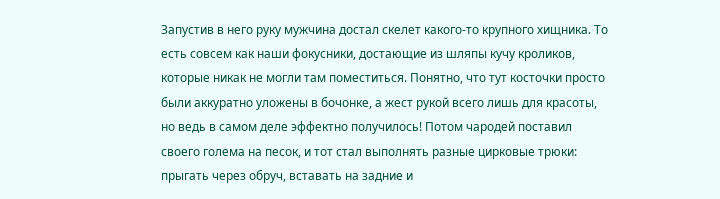Запустив в него руку мужчина достал скелет какого-то крупного хищника. То есть совсем как наши фокусники, достающие из шляпы кучу кроликов, которые никак не могли там поместиться. Понятно, что тут косточки просто были аккуратно уложены в бочонке, а жест рукой всего лишь для красоты, но ведь в самом деле эффектно получилось! Потом чародей поставил своего голема на песок, и тот стал выполнять разные цирковые трюки: прыгать через обруч, вставать на задние и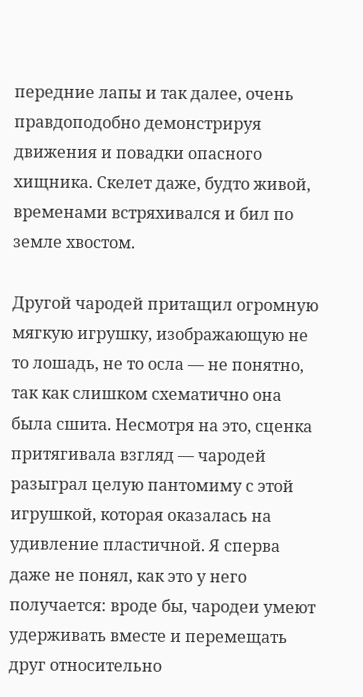передние лапы и так далее, очень правдоподобно демонстрируя движения и повадки опасного хищника. Скелет даже, будто живой, временами встряхивался и бил по земле хвостом.

Другой чародей притащил огромную мягкую игрушку, изображающую не то лошадь, не то осла — не понятно, так как слишком схематично она была сшита. Несмотря на это, сценка притягивала взгляд — чародей разыграл целую пантомиму с этой игрушкой, которая оказалась на удивление пластичной. Я сперва даже не понял, как это у него получается: вроде бы, чародеи умеют удерживать вместе и перемещать друг относительно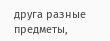друга разные предметы,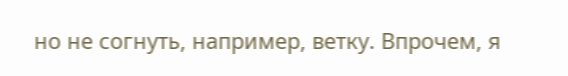но не согнуть, например, ветку. Впрочем, я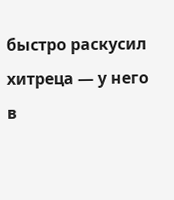быстро раскусил хитреца — у него в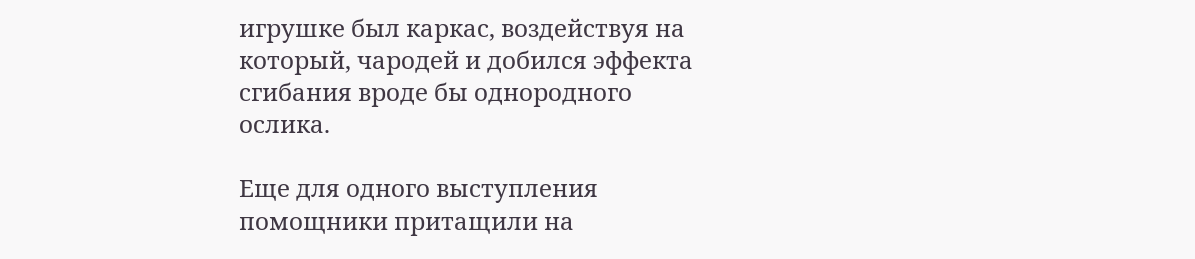игрушке был каркас, воздействуя на который, чародей и добился эффекта сгибания вроде бы однородного ослика.

Еще для одного выступления помощники притащили на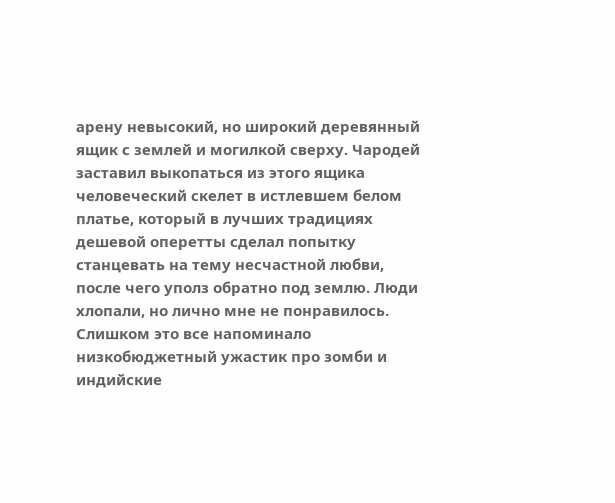арену невысокий, но широкий деревянный ящик с землей и могилкой сверху. Чародей заставил выкопаться из этого ящика человеческий скелет в истлевшем белом платье, который в лучших традициях дешевой оперетты сделал попытку станцевать на тему несчастной любви, после чего уполз обратно под землю. Люди хлопали, но лично мне не понравилось. Слишком это все напоминало низкобюджетный ужастик про зомби и индийские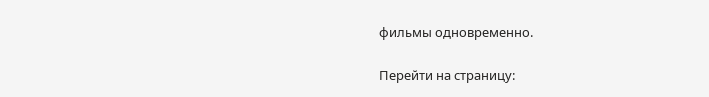фильмы одновременно.

Перейти на страницу: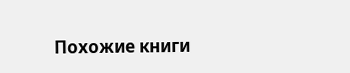Похожие книги